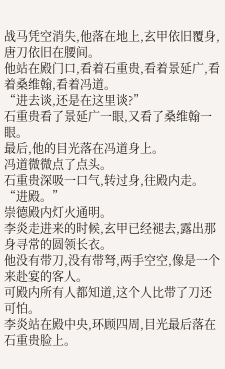战马凭空消失,他落在地上,玄甲依旧覆身,唐刀依旧在腰间。
他站在殿门口,看着石重贵,看着景延广,看着桑维翰,看着冯道。
“进去谈,还是在这里谈?”
石重贵看了景延广一眼,又看了桑维翰一眼。
最后,他的目光落在冯道身上。
冯道微微点了点头。
石重贵深吸一口气,转过身,往殿内走。
“进殿。”
崇德殿内灯火通明。
李炎走进来的时候,玄甲已经褪去,露出那身寻常的圆领长衣。
他没有带刀,没有带弩,两手空空,像是一个来赴宴的客人。
可殿内所有人都知道,这个人比带了刀还可怕。
李炎站在殿中央,环顾四周,目光最后落在石重贵脸上。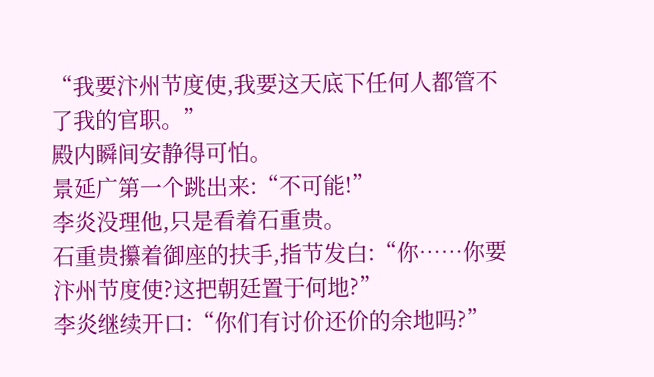“我要汴州节度使,我要这天底下任何人都管不了我的官职。”
殿内瞬间安静得可怕。
景延广第一个跳出来:“不可能!”
李炎没理他,只是看着石重贵。
石重贵攥着御座的扶手,指节发白:“你……你要汴州节度使?这把朝廷置于何地?”
李炎继续开口:“你们有讨价还价的余地吗?”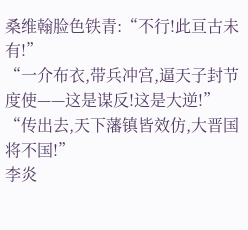桑维翰脸色铁青:“不行!此亘古未有!”
“一介布衣,带兵冲宫,逼天子封节度使——这是谋反!这是大逆!”
“传出去,天下藩镇皆效仿,大晋国将不国!”
李炎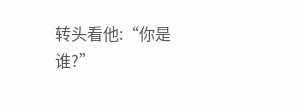转头看他:“你是谁?”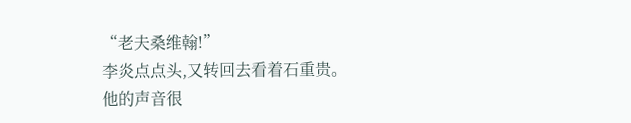“老夫桑维翰!”
李炎点点头,又转回去看着石重贵。
他的声音很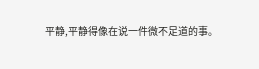平静,平静得像在说一件微不足道的事。